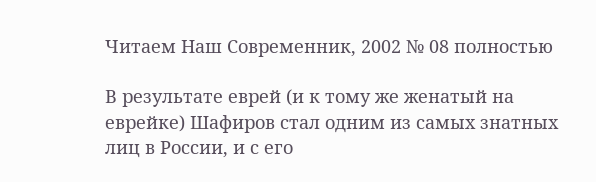Читаем Наш Современник, 2002 № 08 полностью

В результате еврей (и к тому же женатый на еврейке) Шафиров стал одним из самых знатных лиц в России, и с его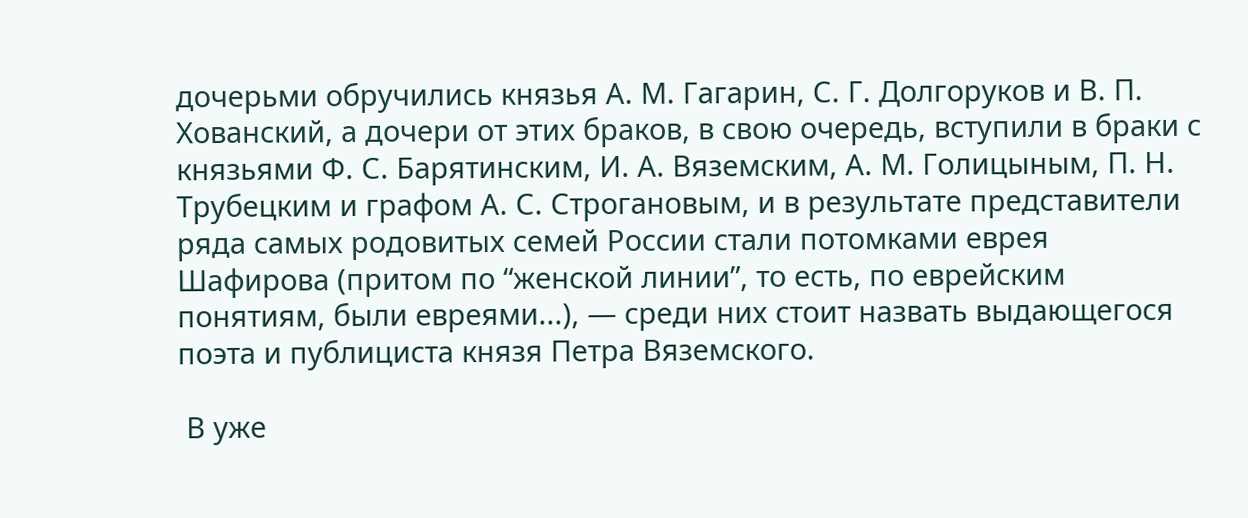дочерьми обручились князья А. М. Гагарин, С. Г. Долгоруков и В. П. Хованский, а дочери от этих браков, в свою очередь, вступили в браки с князьями Ф. С. Барятинским, И. А. Вяземским, А. М. Голицыным, П. Н. Трубецким и графом А. С. Строгановым, и в результате представители ряда самых родовитых семей России стали потомками еврея Шафирова (притом по “женской линии”, то есть, по еврейским понятиям, были евреями...), — среди них стоит назвать выдающегося поэта и публициста князя Петра Вяземского.

 В уже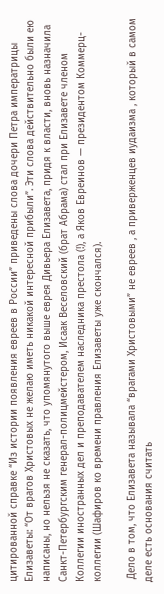цитированной справке “Из истории появления евреев в России” приведены слова дочери Петра императрицы Елизаветы: “От врагов Христовых не желаю иметь никакой интересной прибыли”. Эти слова действительно были ею написаны, но нельзя не сказать, что упомянутого выше еврея Дивьера Елизавета, придя к власти, вновь назначила Санкт-Петербургским генерал-полицмейстером, Исаак Веселовский (брат Абрама) стал при Елизавете членом Коллегии иностранных дел и преподавателем наследника престола (!), а Яков Евреинов — президентом Коммерц-коллегии (Шафиров ко времени правления Елизаветы уже скончался).

 Дело в том, что Елизавета называла “врагами Христовыми” не евреев , а приверженцев иудаизма , который в самом деле есть основания считать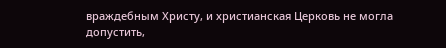враждебным Христу, и христианская Церковь не могла допустить,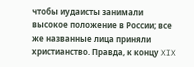чтобы иудаисты занимали высокое положение в России; все же названные лица приняли христианство. Правда, к концу XIX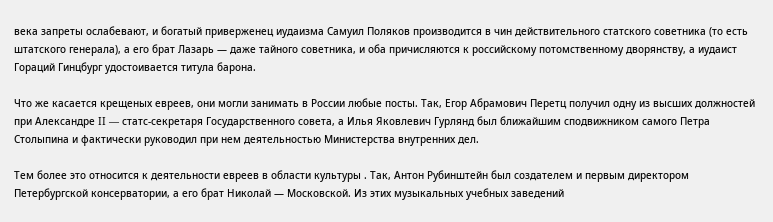века запреты ослабевают, и богатый приверженец иудаизма Самуил Поляков производится в чин действительного статского советника (то есть штатского генерала), а его брат Лазарь — даже тайного советника, и оба причисляются к российскому потомственному дворянству, а иудаист Гораций Гинцбург удостоивается титула барона.

Что же касается крещеных евреев, они могли занимать в России любые посты. Так, Егор Абрамович Перетц получил одну из высших должностей при Александре II — статс-секретаря Государственного совета, а Илья Яковлевич Гурлянд был ближайшим сподвижником самого Петра Столыпина и фактически руководил при нем деятельностью Министерства внутренних дел.

Тем более это относится к деятельности евреев в области культуры . Так, Антон Рубинштейн был создателем и первым директором Петербургской консерватории, а его брат Николай — Московской. Из этих музыкальных учебных заведений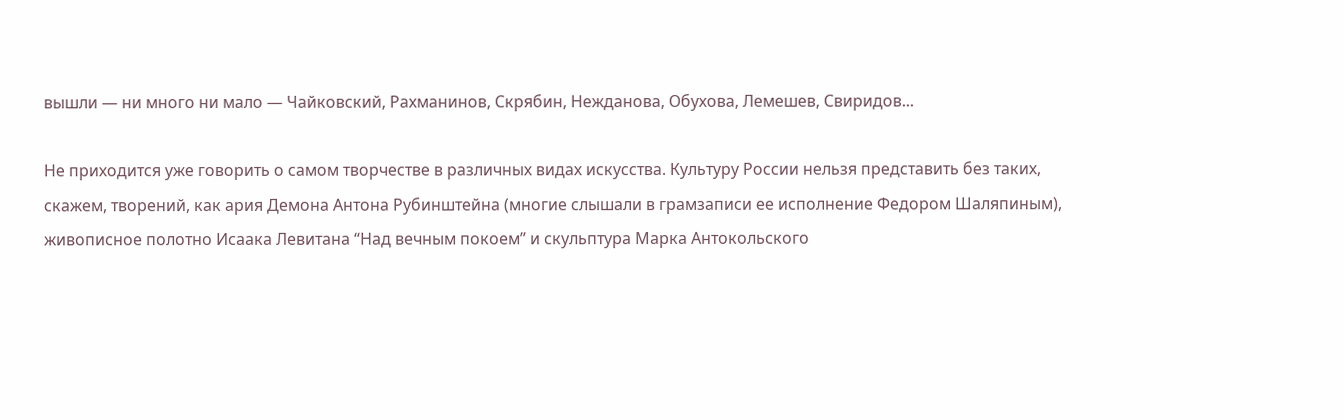вышли — ни много ни мало — Чайковский, Рахманинов, Скрябин, Нежданова, Обухова, Лемешев, Свиридов...

Не приходится уже говорить о самом творчестве в различных видах искусства. Культуру России нельзя представить без таких, скажем, творений, как ария Демона Антона Рубинштейна (многие слышали в грамзаписи ее исполнение Федором Шаляпиным), живописное полотно Исаака Левитана “Над вечным покоем” и скульптура Марка Антокольского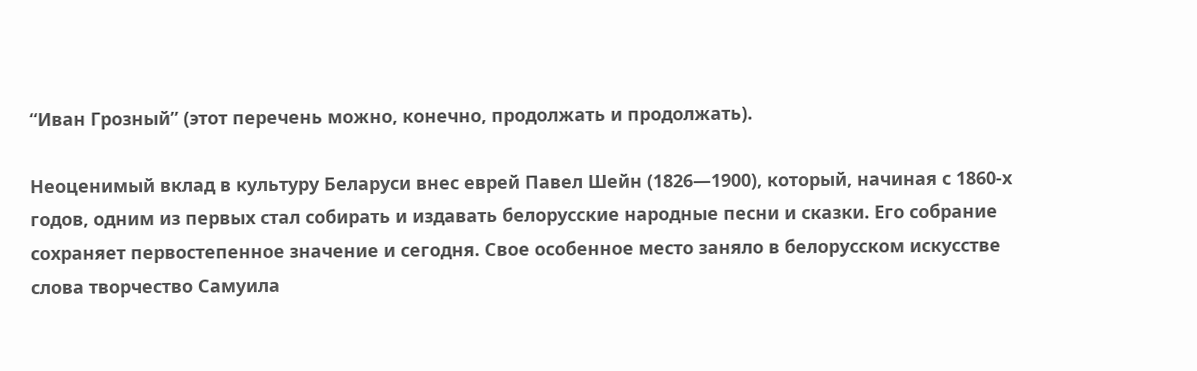“Иван Грозный” (этот перечень можно, конечно, продолжать и продолжать).

Неоценимый вклад в культуру Беларуси внес еврей Павел Шейн (1826—1900), который, начиная с 1860-х годов, одним из первых стал собирать и издавать белорусские народные песни и сказки. Его собрание сохраняет первостепенное значение и сегодня. Свое особенное место заняло в белорусском искусстве слова творчество Самуила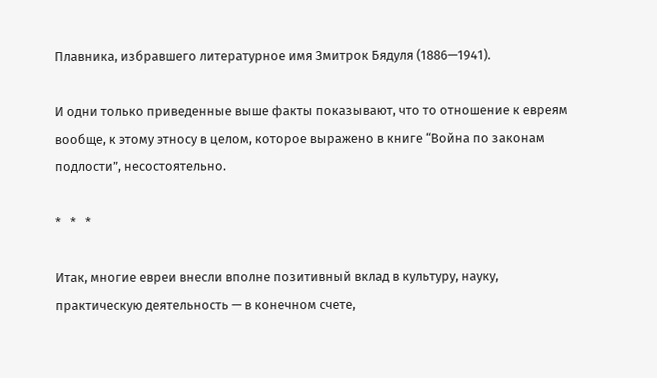Плавника, избравшего литературное имя Змитрок Бядуля (1886—1941).

И одни только приведенные выше факты показывают, что то отношение к евреям вообще, к этому этносу в целом, которое выражено в книге “Война по законам подлости”, несостоятельно.

*   *   *

Итак, многие евреи внесли вполне позитивный вклад в культуру, науку, практическую деятельность — в конечном счете,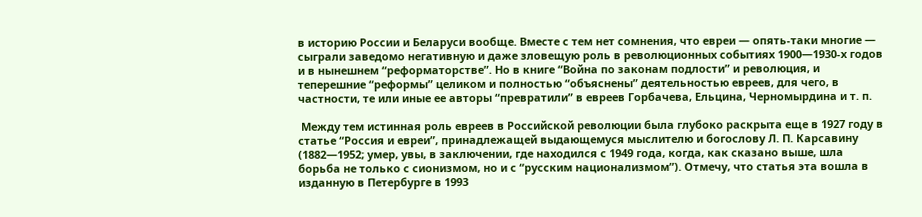в историю России и Беларуси вообще. Вместе с тем нет сомнения, что евреи — опять-таки многие — сыграли заведомо негативную и даже зловещую роль в революционных событиях 1900—1930-х годов и в нынешнем “реформаторстве”. Но в книге “Война по законам подлости” и революция, и теперешние “реформы” целиком и полностью “объяснены” деятельностью евреев, для чего, в частности, те или иные ее авторы “превратили” в евреев Горбачева, Ельцина, Черномырдина и т. п.

 Между тем истинная роль евреев в Российской революции была глубоко раскрыта еще в 1927 году в статье “Россия и евреи”, принадлежащей выдающемуся мыслителю и богослову Л. П. Карсавину (1882—1952; умер, увы, в заключении, где находился с 1949 года, когда, как сказано выше, шла борьба не только с сионизмом, но и с “русским национализмом”). Отмечу, что статья эта вошла в изданную в Петербурге в 1993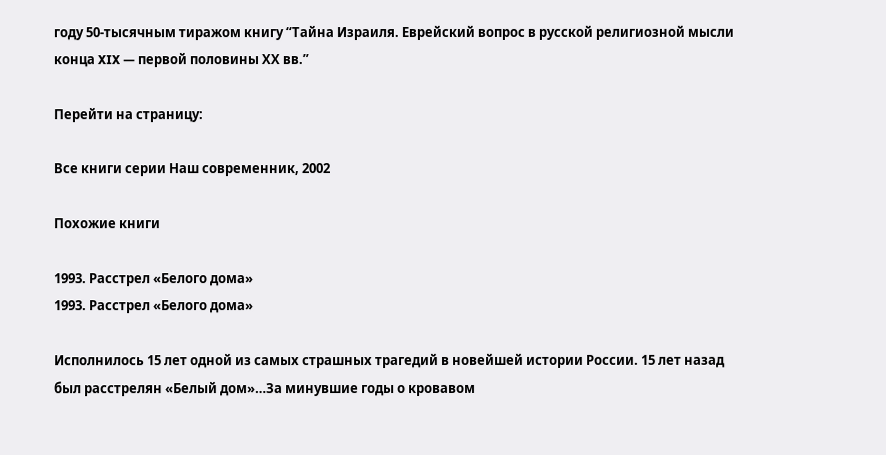году 50-тысячным тиражом книгу “Тайна Израиля. Еврейский вопрос в русской религиозной мысли конца XIX — первой половины ХХ вв.”

Перейти на страницу:

Все книги серии Наш современник, 2002

Похожие книги

1993. Расстрел «Белого дома»
1993. Расстрел «Белого дома»

Исполнилось 15 лет одной из самых страшных трагедий в новейшей истории России. 15 лет назад был расстрелян «Белый дом»…За минувшие годы о кровавом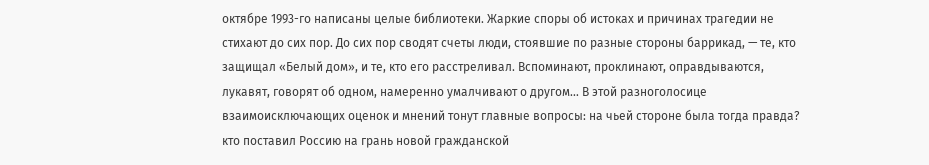октябре 1993-го написаны целые библиотеки. Жаркие споры об истоках и причинах трагедии не стихают до сих пор. До сих пор сводят счеты люди, стоявшие по разные стороны баррикад, — те, кто защищал «Белый дом», и те, кто его расстреливал. Вспоминают, проклинают, оправдываются, лукавят, говорят об одном, намеренно умалчивают о другом… В этой разноголосице взаимоисключающих оценок и мнений тонут главные вопросы: на чьей стороне была тогда правда? кто поставил Россию на грань новой гражданской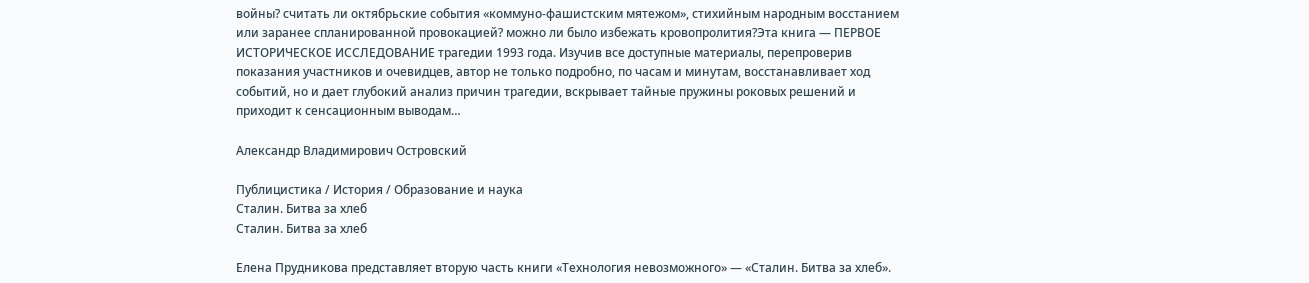войны? считать ли октябрьские события «коммуно-фашистским мятежом», стихийным народным восстанием или заранее спланированной провокацией? можно ли было избежать кровопролития?Эта книга — ПЕРВОЕ ИСТОРИЧЕСКОЕ ИССЛЕДОВАНИЕ трагедии 1993 года. Изучив все доступные материалы, перепроверив показания участников и очевидцев, автор не только подробно, по часам и минутам, восстанавливает ход событий, но и дает глубокий анализ причин трагедии, вскрывает тайные пружины роковых решений и приходит к сенсационным выводам…

Александр Владимирович Островский

Публицистика / История / Образование и наука
Сталин. Битва за хлеб
Сталин. Битва за хлеб

Елена Прудникова представляет вторую часть книги «Технология невозможного» — «Сталин. Битва за хлеб».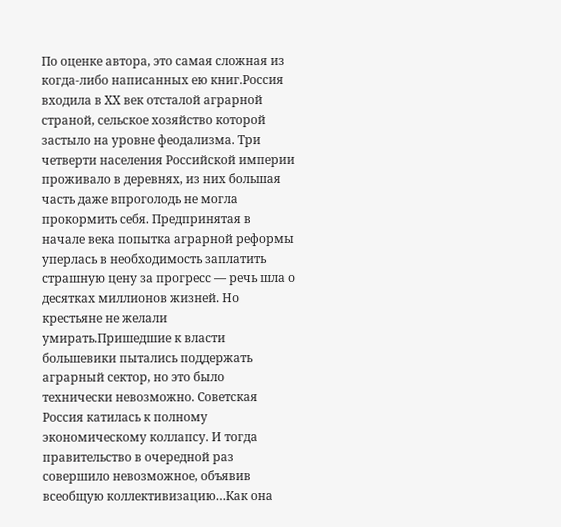По оценке автора, это самая сложная из когда-либо написанных ею книг.Россия входила в XX век отсталой аграрной страной, сельское хозяйство которой застыло на уровне феодализма. Три четверти населения Российской империи проживало в деревнях, из них большая часть даже впроголодь не могла прокормить себя. Предпринятая в начале века попытка аграрной реформы уперлась в необходимость заплатить страшную цену за прогресс — речь шла о десятках миллионов жизней. Но крестьяне не желали умирать.Пришедшие к власти большевики пытались поддержать аграрный сектор, но это было технически невозможно. Советская Россия катилась к полному экономическому коллапсу. И тогда правительство в очередной раз совершило невозможное, объявив всеобщую коллективизацию…Как она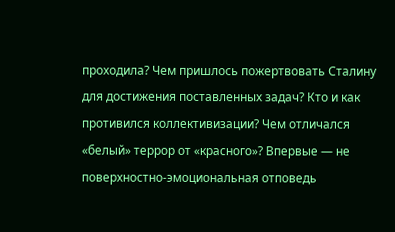проходила? Чем пришлось пожертвовать Сталину для достижения поставленных задач? Кто и как противился коллективизации? Чем отличался «белый» террор от «красного»? Впервые — не поверхностно-эмоциональная отповедь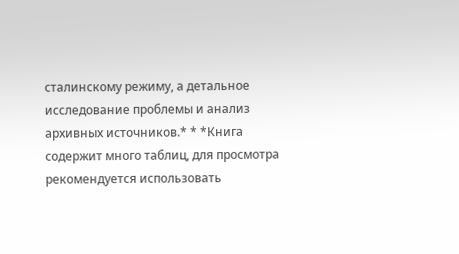сталинскому режиму, а детальное исследование проблемы и анализ архивных источников.* * *Книга содержит много таблиц, для просмотра рекомендуется использовать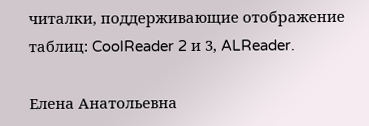читалки, поддерживающие отображение таблиц: CoolReader 2 и 3, ALReader.

Елена Анатольевна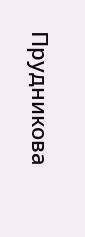Прудникова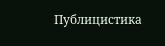Публицистика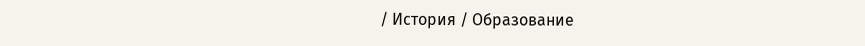/ История / Образование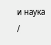и наука /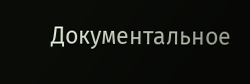Документальное